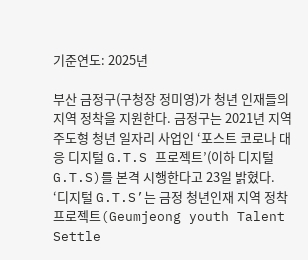기준연도: 2025년

부산 금정구(구청장 정미영)가 청년 인재들의 지역 정착을 지원한다. 금정구는 2021년 지역 주도형 청년 일자리 사업인 ‘포스트 코로나 대응 디지털 G.T.S 프로젝트’(이하 디지털 G.T.S)를 본격 시행한다고 23일 밝혔다. ‘디지털 G.T.S’는 금정 청년인재 지역 정착 프로젝트(Geumjeong youth Talent Settle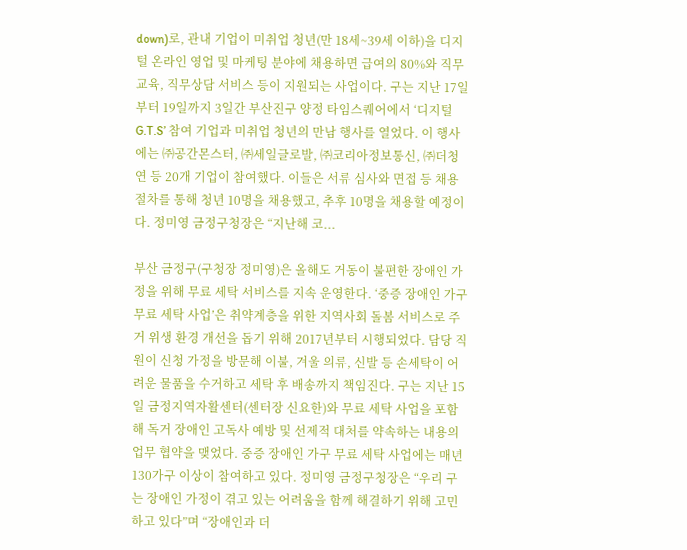down)로, 관내 기업이 미취업 청년(만 18세~39세 이하)을 디지털 온라인 영업 및 마케팅 분야에 채용하면 급여의 80%와 직무교육, 직무상담 서비스 등이 지원되는 사업이다. 구는 지난 17일부터 19일까지 3일간 부산진구 양정 타임스퀘어에서 ‘디지털 G.T.S’ 참여 기업과 미취업 청년의 만남 행사를 열었다. 이 행사에는 ㈜공간몬스터, ㈜세일글로발, ㈜코리아정보통신, ㈜더청연 등 20개 기업이 참여했다. 이들은 서류 심사와 면접 등 채용 절차를 통해 청년 10명을 채용했고, 추후 10명을 채용할 예정이다. 정미영 금정구청장은 “지난해 코...

부산 금정구(구청장 정미영)은 올해도 거동이 불편한 장애인 가정을 위해 무료 세탁 서비스를 지속 운영한다. ‘중증 장애인 가구 무료 세탁 사업’은 취약계층을 위한 지역사회 돌봄 서비스로 주거 위생 환경 개선을 돕기 위해 2017년부터 시행되었다. 담당 직원이 신청 가정을 방문해 이불, 겨울 의류, 신발 등 손세탁이 어려운 물품을 수거하고 세탁 후 배송까지 책임진다. 구는 지난 15일 금정지역자활센터(센터장 신요한)와 무료 세탁 사업을 포함해 독거 장애인 고독사 예방 및 선제적 대처를 약속하는 내용의 업무 협약을 맺었다. 중증 장애인 가구 무료 세탁 사업에는 매년 130가구 이상이 참여하고 있다. 정미영 금정구청장은 “우리 구는 장애인 가정이 겪고 있는 어려움을 함께 해결하기 위해 고민하고 있다”며 “장애인과 더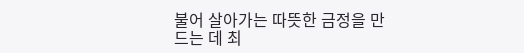불어 살아가는 따뜻한 금정을 만드는 데 최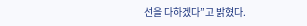선을 다하겠다”고 밝혔다.